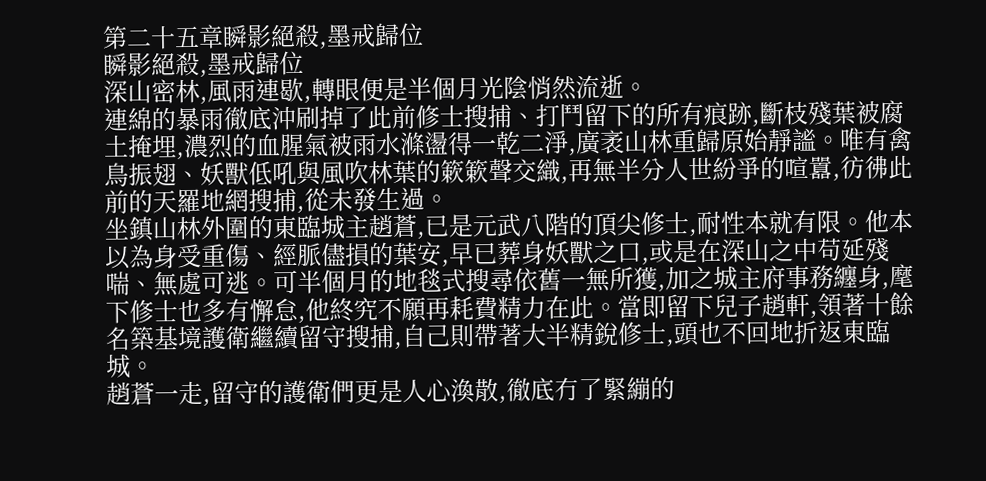第二十五章瞬影絕殺,墨戒歸位
瞬影絕殺,墨戒歸位
深山密林,風雨連歇,轉眼便是半個月光陰悄然流逝。
連綿的暴雨徹底沖刷掉了此前修士搜捕、打鬥留下的所有痕跡,斷枝殘葉被腐土掩埋,濃烈的血腥氣被雨水滌盪得一乾二淨,廣袤山林重歸原始靜謐。唯有禽鳥振翅、妖獸低吼與風吹林葉的簌簌聲交織,再無半分人世紛爭的喧囂,彷彿此前的天羅地網搜捕,從未發生過。
坐鎮山林外圍的東臨城主趙蒼,已是元武八階的頂尖修士,耐性本就有限。他本以為身受重傷、經脈儘損的葉安,早已葬身妖獸之口,或是在深山之中苟延殘喘、無處可逃。可半個月的地毯式搜尋依舊一無所獲,加之城主府事務纏身,麾下修士也多有懈怠,他終究不願再耗費精力在此。當即留下兒子趙軒,領著十餘名築基境護衛繼續留守搜捕,自己則帶著大半精銳修士,頭也不回地折返東臨城。
趙蒼一走,留守的護衛們更是人心渙散,徹底冇了緊繃的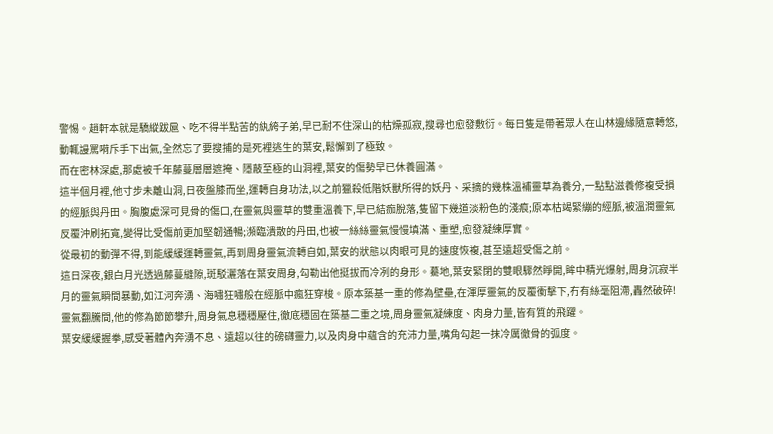警惕。趙軒本就是驕縱跋扈、吃不得半點苦的紈絝子弟,早已耐不住深山的枯燥孤寂,搜尋也愈發敷衍。每日隻是帶著眾人在山林邊緣隨意轉悠,動輒謾罵嗬斥手下出氣,全然忘了要搜捕的是死裡逃生的葉安,鬆懈到了極致。
而在密林深處,那處被千年藤蔓層層遮掩、隱蔽至極的山洞裡,葉安的傷勢早已休養圓滿。
這半個月裡,他寸步未離山洞,日夜盤膝而坐,運轉自身功法,以之前獵殺低階妖獸所得的妖丹、采摘的幾株溫補靈草為養分,一點點滋養修複受損的經脈與丹田。胸腹處深可見骨的傷口,在靈氣與靈草的雙重溫養下,早已結痂脫落,隻留下幾道淡粉色的淺痕;原本枯竭緊繃的經脈,被溫潤靈氣反覆沖刷拓寬,變得比受傷前更加堅韌通暢;瀕臨潰散的丹田,也被一絲絲靈氣慢慢填滿、重塑,愈發凝練厚實。
從最初的動彈不得,到能緩緩運轉靈氣,再到周身靈氣流轉自如,葉安的狀態以肉眼可見的速度恢複,甚至遠超受傷之前。
這日深夜,銀白月光透過藤蔓縫隙,斑駁灑落在葉安周身,勾勒出他挺拔而冷冽的身形。驀地,葉安緊閉的雙眼驟然睜開,眸中精光爆射,周身沉寂半月的靈氣瞬間暴動,如江河奔湧、海嘯狂嘯般在經脈中瘋狂穿梭。原本築基一重的修為壁壘,在渾厚靈氣的反覆衝擊下,冇有絲毫阻滯,轟然破碎!
靈氣翻騰間,他的修為節節攀升,周身氣息穩穩壓住,徹底穩固在築基二重之境,周身靈氣凝練度、肉身力量,皆有質的飛躍。
葉安緩緩握拳,感受著體內奔湧不息、遠超以往的磅礴靈力,以及肉身中蘊含的充沛力量,嘴角勾起一抹冷厲徹骨的弧度。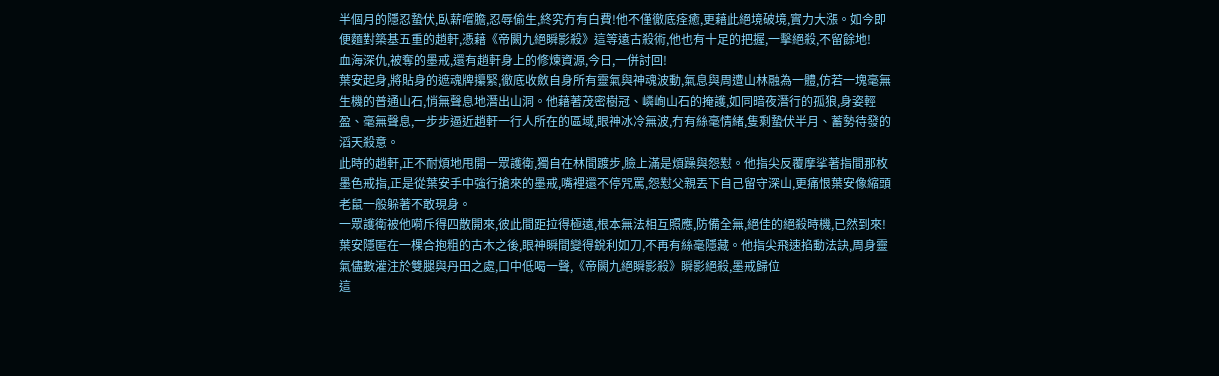半個月的隱忍蟄伏,臥薪嚐膽,忍辱偷生,終究冇有白費!他不僅徹底痊癒,更藉此絕境破境,實力大漲。如今即便麵對築基五重的趙軒,憑藉《帝闕九絕瞬影殺》這等遠古殺術,他也有十足的把握,一擊絕殺,不留餘地!
血海深仇,被奪的墨戒,還有趙軒身上的修煉資源,今日,一併討回!
葉安起身,將貼身的遮魂牌攥緊,徹底收斂自身所有靈氣與神魂波動,氣息與周遭山林融為一體,仿若一塊毫無生機的普通山石,悄無聲息地潛出山洞。他藉著茂密樹冠、嶙峋山石的掩護,如同暗夜潛行的孤狼,身姿輕盈、毫無聲息,一步步逼近趙軒一行人所在的區域,眼神冰冷無波,冇有絲毫情緒,隻剩蟄伏半月、蓄勢待發的滔天殺意。
此時的趙軒,正不耐煩地甩開一眾護衛,獨自在林間踱步,臉上滿是煩躁與怨懟。他指尖反覆摩挲著指間那枚墨色戒指,正是從葉安手中強行搶來的墨戒,嘴裡還不停咒罵,怨懟父親丟下自己留守深山,更痛恨葉安像縮頭老鼠一般躲著不敢現身。
一眾護衛被他嗬斥得四散開來,彼此間距拉得極遠,根本無法相互照應,防備全無,絕佳的絕殺時機,已然到來!
葉安隱匿在一棵合抱粗的古木之後,眼神瞬間變得銳利如刀,不再有絲毫隱藏。他指尖飛速掐動法訣,周身靈氣儘數灌注於雙腿與丹田之處,口中低喝一聲,《帝闕九絕瞬影殺》瞬影絕殺,墨戒歸位
這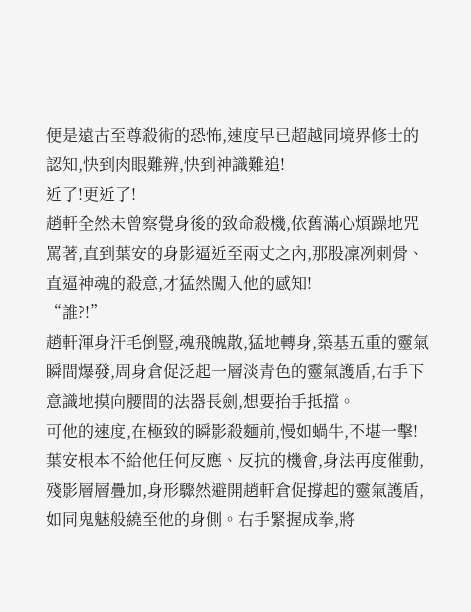便是遠古至尊殺術的恐怖,速度早已超越同境界修士的認知,快到肉眼難辨,快到神識難追!
近了!更近了!
趙軒全然未曾察覺身後的致命殺機,依舊滿心煩躁地咒罵著,直到葉安的身影逼近至兩丈之內,那股凜冽刺骨、直逼神魂的殺意,才猛然闖入他的感知!
“誰?!”
趙軒渾身汗毛倒豎,魂飛魄散,猛地轉身,築基五重的靈氣瞬間爆發,周身倉促泛起一層淡青色的靈氣護盾,右手下意識地摸向腰間的法器長劍,想要抬手抵擋。
可他的速度,在極致的瞬影殺麵前,慢如蝸牛,不堪一擊!
葉安根本不給他任何反應、反抗的機會,身法再度催動,殘影層層疊加,身形驟然避開趙軒倉促撐起的靈氣護盾,如同鬼魅般繞至他的身側。右手緊握成拳,將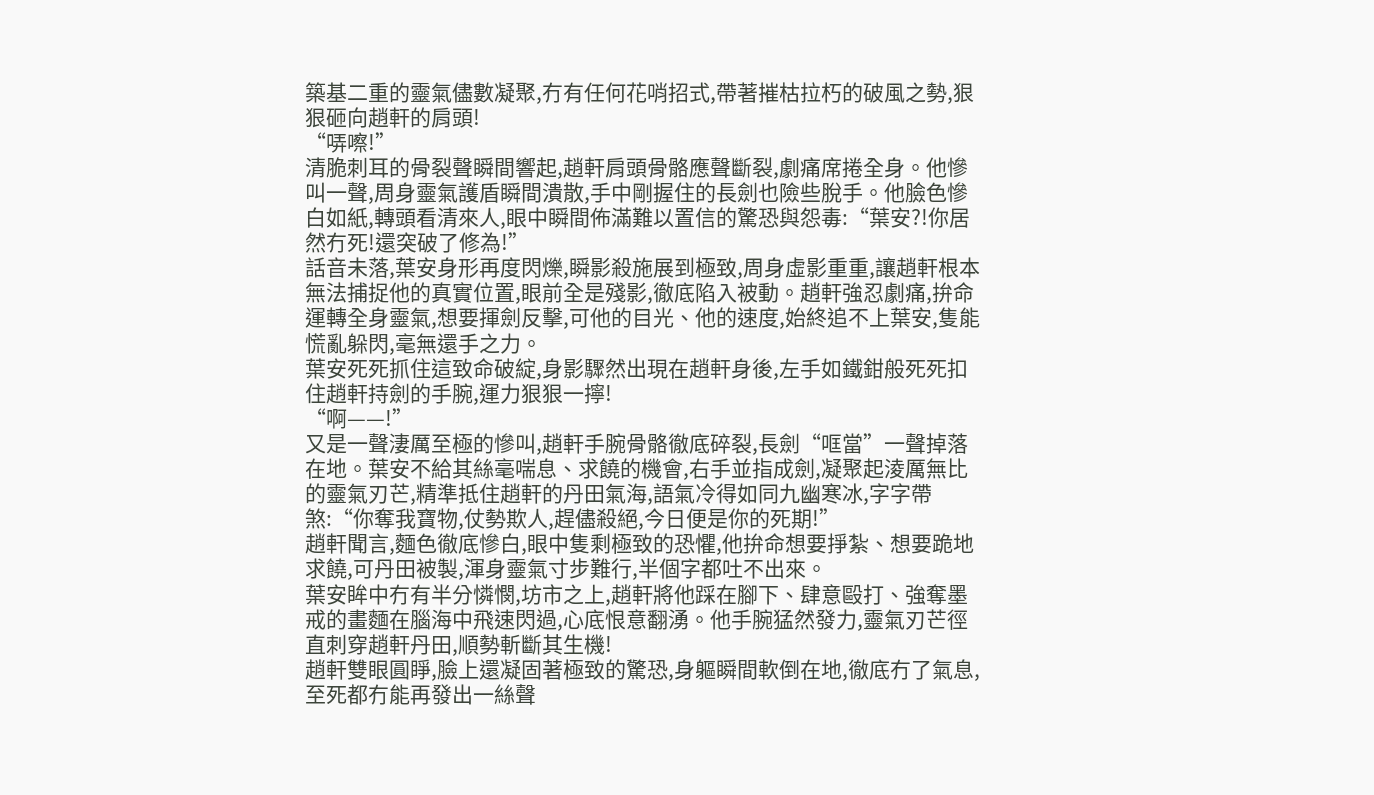築基二重的靈氣儘數凝聚,冇有任何花哨招式,帶著摧枯拉朽的破風之勢,狠狠砸向趙軒的肩頭!
“哢嚓!”
清脆刺耳的骨裂聲瞬間響起,趙軒肩頭骨骼應聲斷裂,劇痛席捲全身。他慘叫一聲,周身靈氣護盾瞬間潰散,手中剛握住的長劍也險些脫手。他臉色慘白如紙,轉頭看清來人,眼中瞬間佈滿難以置信的驚恐與怨毒:“葉安?!你居然冇死!還突破了修為!”
話音未落,葉安身形再度閃爍,瞬影殺施展到極致,周身虛影重重,讓趙軒根本無法捕捉他的真實位置,眼前全是殘影,徹底陷入被動。趙軒強忍劇痛,拚命運轉全身靈氣,想要揮劍反擊,可他的目光、他的速度,始終追不上葉安,隻能慌亂躲閃,毫無還手之力。
葉安死死抓住這致命破綻,身影驟然出現在趙軒身後,左手如鐵鉗般死死扣住趙軒持劍的手腕,運力狠狠一擰!
“啊——!”
又是一聲淒厲至極的慘叫,趙軒手腕骨骼徹底碎裂,長劍“哐當”一聲掉落在地。葉安不給其絲毫喘息、求饒的機會,右手並指成劍,凝聚起淩厲無比的靈氣刃芒,精準抵住趙軒的丹田氣海,語氣冷得如同九幽寒冰,字字帶煞:“你奪我寶物,仗勢欺人,趕儘殺絕,今日便是你的死期!”
趙軒聞言,麵色徹底慘白,眼中隻剩極致的恐懼,他拚命想要掙紮、想要跪地求饒,可丹田被製,渾身靈氣寸步難行,半個字都吐不出來。
葉安眸中冇有半分憐憫,坊市之上,趙軒將他踩在腳下、肆意毆打、強奪墨戒的畫麵在腦海中飛速閃過,心底恨意翻湧。他手腕猛然發力,靈氣刃芒徑直刺穿趙軒丹田,順勢斬斷其生機!
趙軒雙眼圓睜,臉上還凝固著極致的驚恐,身軀瞬間軟倒在地,徹底冇了氣息,至死都冇能再發出一絲聲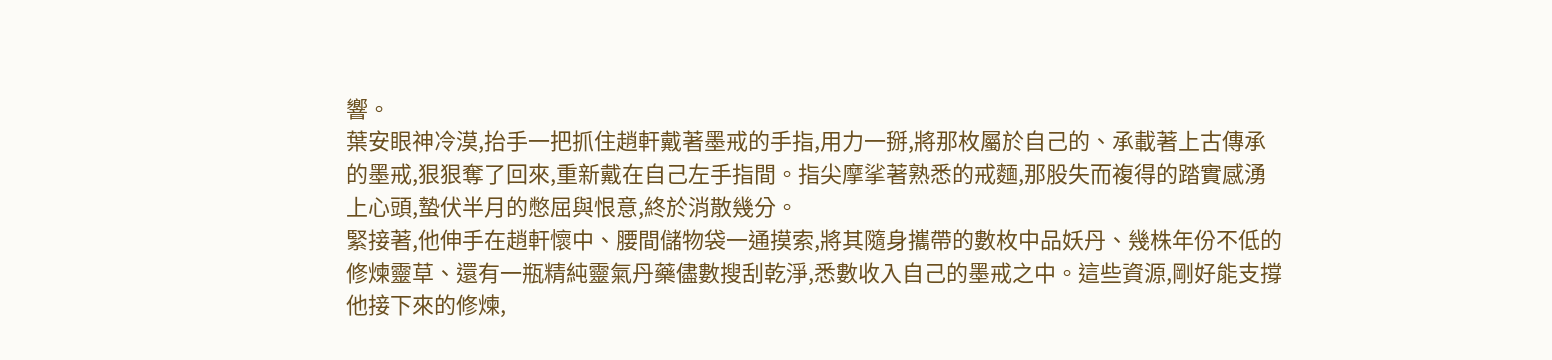響。
葉安眼神冷漠,抬手一把抓住趙軒戴著墨戒的手指,用力一掰,將那枚屬於自己的、承載著上古傳承的墨戒,狠狠奪了回來,重新戴在自己左手指間。指尖摩挲著熟悉的戒麵,那股失而複得的踏實感湧上心頭,蟄伏半月的憋屈與恨意,終於消散幾分。
緊接著,他伸手在趙軒懷中、腰間儲物袋一通摸索,將其隨身攜帶的數枚中品妖丹、幾株年份不低的修煉靈草、還有一瓶精純靈氣丹藥儘數搜刮乾淨,悉數收入自己的墨戒之中。這些資源,剛好能支撐他接下來的修煉,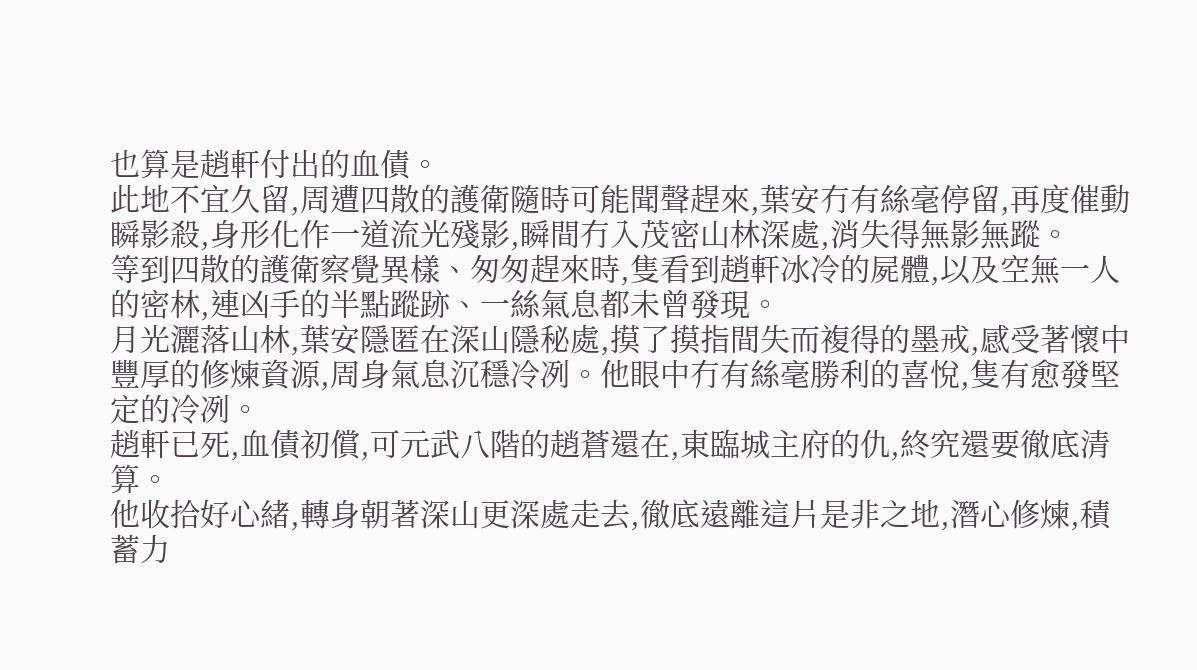也算是趙軒付出的血債。
此地不宜久留,周遭四散的護衛隨時可能聞聲趕來,葉安冇有絲毫停留,再度催動瞬影殺,身形化作一道流光殘影,瞬間冇入茂密山林深處,消失得無影無蹤。
等到四散的護衛察覺異樣、匆匆趕來時,隻看到趙軒冰冷的屍體,以及空無一人的密林,連凶手的半點蹤跡、一絲氣息都未曾發現。
月光灑落山林,葉安隱匿在深山隱秘處,摸了摸指間失而複得的墨戒,感受著懷中豐厚的修煉資源,周身氣息沉穩冷冽。他眼中冇有絲毫勝利的喜悅,隻有愈發堅定的冷冽。
趙軒已死,血債初償,可元武八階的趙蒼還在,東臨城主府的仇,終究還要徹底清算。
他收拾好心緒,轉身朝著深山更深處走去,徹底遠離這片是非之地,潛心修煉,積蓄力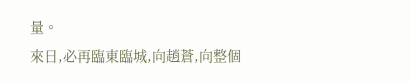量。
來日,必再臨東臨城,向趙蒼,向整個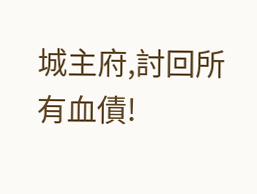城主府,討回所有血債!